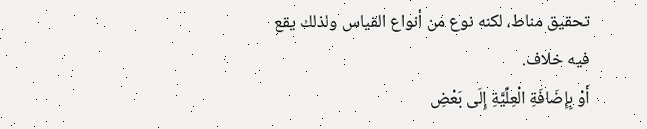تحقيق مناط، لكنه نوع من أنواع القياس ولذلك يقع فيه خلاف.
أَوْ بِإِضَافَةِ الْعِلِّيَّةِ إِلَى بَعْضِ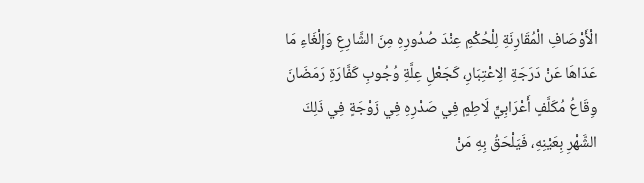الْأَوْصَافِ الْمُقَارِنَةِ لِلْحُكْمِ عِنْدَ صُدُورِهِ مِنَ الشَّارِعِ وَإِلْغَاءِ مَا عَدَاهَا عَنْ دَرَجَةِ الِاعْتِبَارِ، كَجَعْلِ عِلَّةِ وُجُوبِ كَفَّارَةِ رَمَضَانَ وِقَاعُ مُكَلَّفٍ أَعْرَابِيٍّ لَاطِمٍ فِي صَدْرِهِ فِي زَوْجَةٍ فِي ذَلِكَ الشَّهْرِ بِعَيْنِهِ، فَيَلْحَقُ بِهِ مَنْ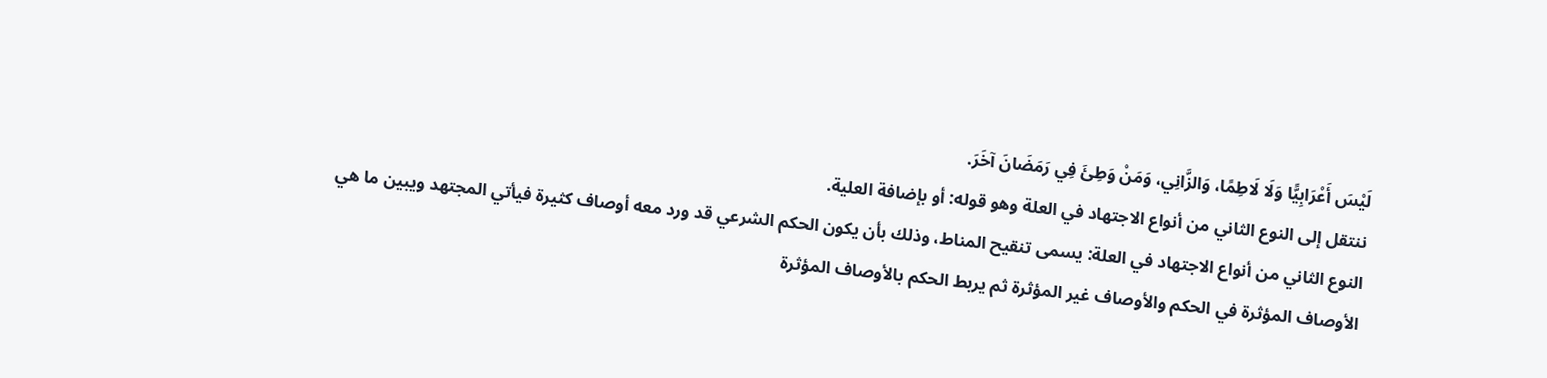لَيْسَ أَعْرَابِيًّا وَلَا لَاطِمًا، وَالزَّانِي، وَمَنْ وَطِئَ فِي رَمَضَانَ آخَرَ.
ننتقل إلى النوع الثاني من أنواع الاجتهاد في العلة وهو قوله: أو بإضافة العلية.
النوع الثاني من أنواع الاجتهاد في العلة: يسمى تنقيح المناط، وذلك بأن يكون الحكم الشرعي قد ورد معه أوصاف كثيرة فيأتي المجتهد ويبين ما هي الأوصاف المؤثرة في الحكم والأوصاف غير المؤثرة ثم يربط الحكم بالأوصاف المؤثرة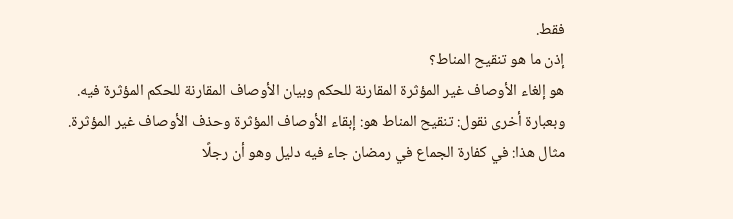فقط.
إذن ما هو تنقيح المناط؟
هو إلغاء الأوصاف غير المؤثرة المقارنة للحكم وبيان الأوصاف المقارنة للحكم المؤثرة فيه.
وبعبارة أخرى نقول: تنقيح المناط هو: إبقاء الأوصاف المؤثرة وحذف الأوصاف غير المؤثرة.
مثال هذا: في كفارة الجماع في رمضان جاء فيه دليل وهو أن رجلًا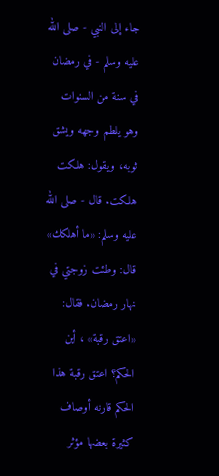جاء إلى النبي - صلى الله عليه وسلم - في رمضان في سنة من السنوات وهو يلطم وجهه ويشق ثوبه، ويقول: هلكت هلكت. قال - صلى الله عليه وسلم: «ما أهلكك» قال: وطئت زوجتي في نهار رمضان. فقال: «اعتق رقبة» ، أين الحكم؟ اعتق رقبة هذا الحكم قارنه أوصاف كثيرة بعضها مؤثر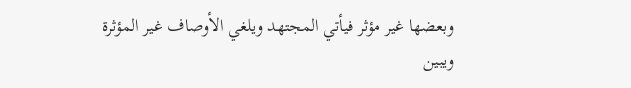وبعضها غير مؤثر فيأتي المجتهد ويلغي الأوصاف غير المؤثرة
ويبين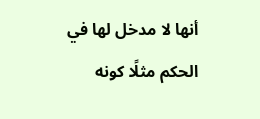أنها لا مدخل لها في الحكم مثلًا كونه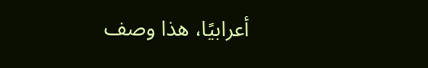أعرابيًا، هذا وصف